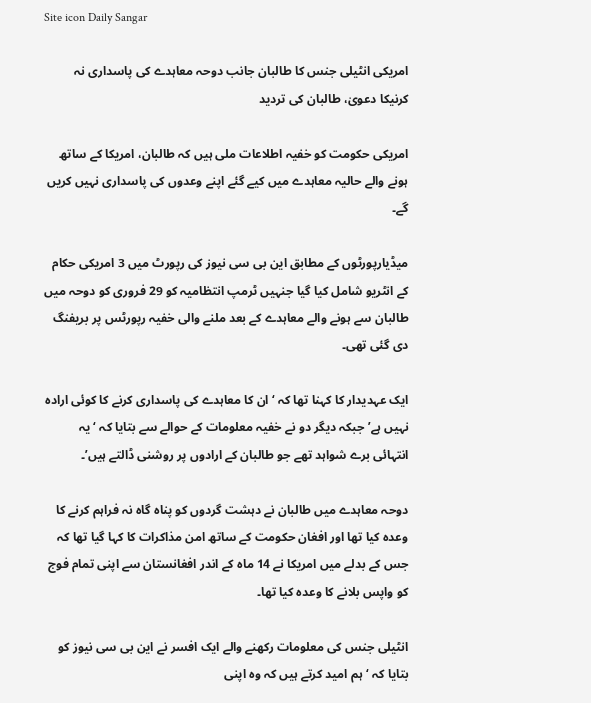Site icon Daily Sangar

امریکی انٹیلی جنس کا طالبان جانب دوحہ معاہدے کی پاسداری نہ کرنیکا دعویٰ، طالبان کی تردید

امریکی حکومت کو خفیہ اطلاعات ملی ہیں کہ طالبان، امریکا کے ساتھ ہونے والے حالیہ معاہدے میں کیے گئے اپنے وعدوں کی پاسداری نہیں کریں گے۔

میڈیارپورٹوں کے مطابق این بی سی نیوز کی رپورٹ میں 3 امریکی حکام کے انٹریو شامل کیا گیا جنہیں ٹرمپ انتظامیہ کو 29 فروری کو دوحہ میں طالبان سے ہونے والے معاہدے کے بعد ملنے والی خفیہ رپورٹس پر بریفنگ دی گئی تھی۔

ایک عہدیدار کا کہنا تھا کہ ‘ان کا معاہدے کی پاسداری کرنے کا کوئی ارادہ نہیں ہے’ جبکہ دیگر دو نے خفیہ معلومات کے حوالے سے بتایا کہ ‘یہ انتہائی برے شواہد تھے جو طالبان کے ارادوں پر روشنی ڈالتے ہیں’۔

دوحہ معاہدے میں طالبان نے دہشت گردوں کو پناہ گاہ نہ فراہم کرنے کا وعدہ کیا تھا اور افغان حکومت کے ساتھ امن مذاکرات کا کہا گیا تھا کہ جس کے بدلے میں امریکا نے 14 ماہ کے اندر افغانستان سے اپنی تمام فوج کو واپس بلانے کا وعدہ کیا تھا۔

انٹیلی جنس کی معلومات رکھنے والے ایک افسر نے این بی سی نیوز کو بتایا کہ ‘ہم امید کرتے ہیں کہ وہ اپنی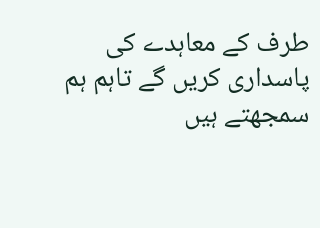طرف کے معاہدے کی پاسداری کریں گے تاہم ہم سمجھتے ہیں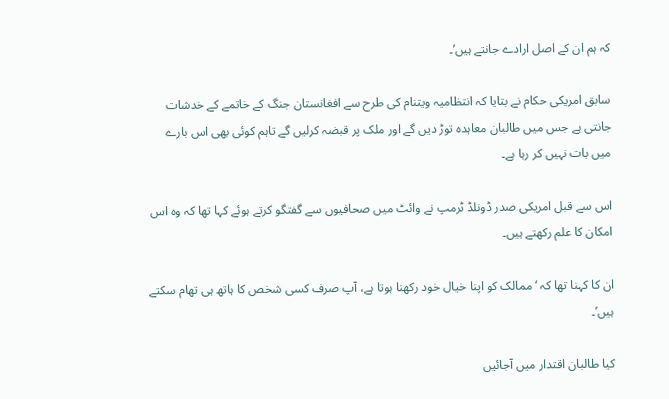کہ ہم ان کے اصل ارادے جانتے ہیں’۔

سابق امریکی حکام نے بتایا کہ انتظامیہ ویتنام کی طرح سے افغانستان جنگ کے خاتمے کے خدشات جانتی ہے جس میں طالبان معاہدہ توڑ دیں گے اور ملک پر قبضہ کرلیں گے تاہم کوئی بھی اس بارے میں بات نہیں کر رہا ہے۔

اس سے قبل امریکی صدر ڈونلڈ ٹرمپ نے وائٹ میں صحافیوں سے گفتگو کرتے ہوئے کہا تھا کہ وہ اس امکان کا علم رکھتے ہیں۔

ان کا کہنا تھا کہ ‘ممالک کو اپنا خیال خود رکھنا ہوتا ہے، آپ صرف کسی شخص کا ہاتھ ہی تھام سکتے ہیں’۔

کیا طالبان اقتدار میں آجائیں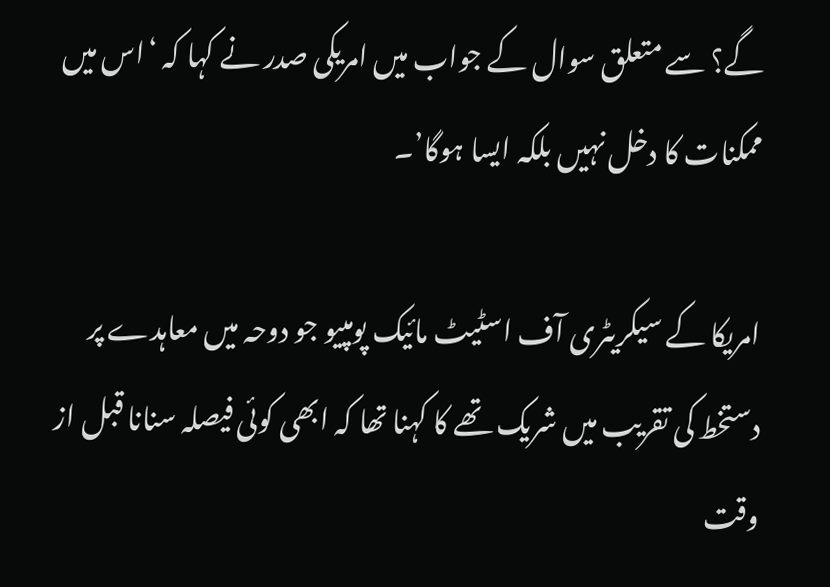گے؟ سے متعلق سوال کے جواب میں امریکی صدر نے کہا کہ ‘اس میں ممکنات کا دخل نہیں بلکہ ایسا ہوگا’۔

امریکا کے سیکریٹری آف اسٹیٹ مائیک پومپیو جو دوحہ میں معاہدے پر دستخط کی تقریب میں شریک تھے کا کہنا تھا کہ ابھی کوئی فیصلہ سنانا قبل از وقت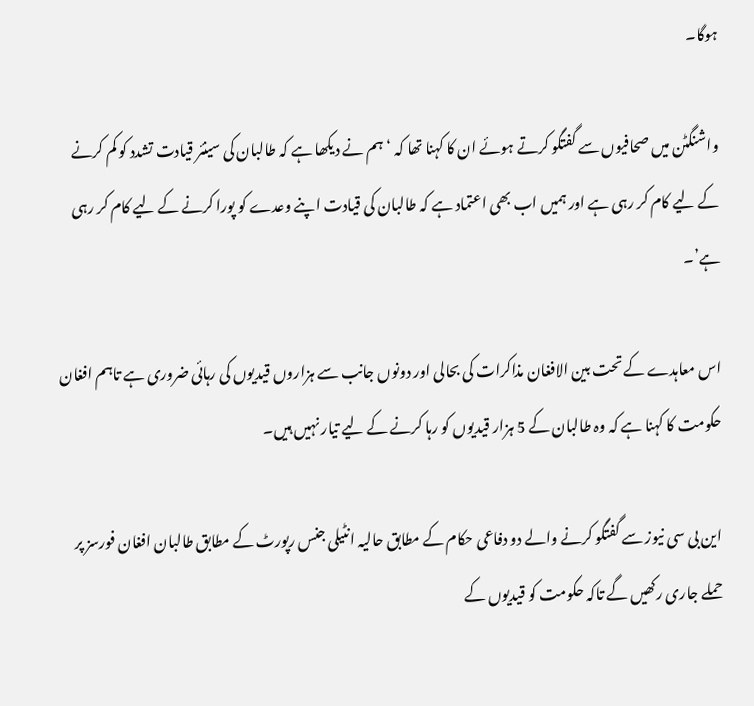ہوگا۔

واشنگٹن میں صحافیوں سے گفتگو کرتے ہوئے ان کا کہنا تھا کہ ‘ہم نے دیکھا ہے کہ طالبان کی سینئر قیادت تشدد کو کم کرنے کے لیے کام کر رہی ہے اور ہمیں اب بھی اعتماد ہے کہ طالبان کی قیادت اپنے وعدے کو پورا کرنے کے لیے کام کر رہی ہے’۔

اس معاہدے کے تحت بین الافغان مذاکرات کی بحالی اور دونوں جانب سے ہزاروں قیدیوں کی رہائی ضروری ہے تاہم افغان حکومت کا کہنا ہے کہ وہ طالبان کے 5 ہزار قیدیوں کو رہا کرنے کے لیے تیار نہیں ہیں۔

این بی سی نیوز سے گفتگو کرنے والے دو دفاعی حکام کے مطابق حالیہ انٹیلی جنس رپورٹ کے مطابق طالبان افغان فورسز پر حملے جاری رکھیں گے تاکہ حکومت کو قیدیوں کے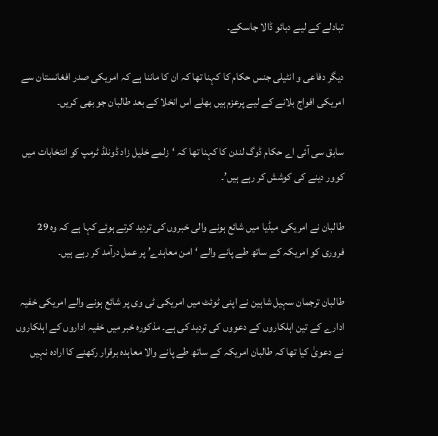تبادلے کے لیے دبائو ڈالا جاسکے۔

دیگر دفاعی و انٹیلی جنس حکام کا کہنا تھا کہ ان کا ماننا ہے کہ امریکی صدر افغانستان سے امریکی افواج بلانے کے لیے پرعزم ہیں بھلے اس انخلا کے بعد طالبان جو بھی کریں۔

سابق سی آئی اے حکام ڈوگ لندن کا کہنا تھا کہ ‘زلمے خلیل زاد ڈونلڈ ٹرمپ کو انتخابات میں کوور دینے کی کوشش کر رہے ہیں’۔

طالبان نے امریکی میڈیا میں شائع ہونے والی خبروں کی تردید کرتے ہوئے کہا ہے کہ وہ 29 فروری کو امریکہ کے ساتھ طے پانے والے ‘امن معاہدے’ پر عمل درآمد کر رہے ہیں۔

طالبان ترجمان سہیل شاہین نے اپنی ٹوئٹ میں امریکی ٹی وی پر شائع ہونے والے امریکی خفیہ ادارے کے تین اہلکاروں کے دعووں کی تردید کی ہے۔ مذکورہ خبر میں خفیہ اداروں کے اہلکاروں نے دعویٰ کیا تھا کہ طالبان امریکہ کے ساتھ طے پانے والا معاہدہ برقرار رکھنے کا ارادہ نہیں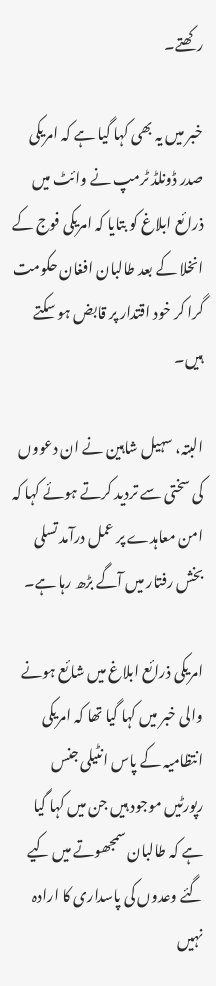رکھتے۔

خبر میں یہ بھی کہا گیا ہے کہ امریکی صدر ڈونلڈ ٹرمپ نے وائٹ میں ذرائع ابلاغ کو بتایا کہ امریکی فوج کے انخلا کے بعد طالبان افغان حکومت گرا کر خود اقتدار پر قابض ہو سکتے ہیں۔

البتہ، سہیل شاہین نے ان دعووں کی سختی سے تردید کرتے ہوئے کہا کہ امن معاہدے پر عمل درآمد تسلی بخش رفتار میں آگے بڑھ رہا ہے۔

امریکی ذرائع ابلاغ میں شائع ہونے والی خبر میں کہا گیا تھا کہ امریکی انتظامیہ کے پاس انٹیلی جنس رپورٹیں موجود ہیں جن میں کہا گیا ہے کہ طالبان سمجھوتے میں کیے گئے وعدوں کی پاسداری کا ارادہ نہیں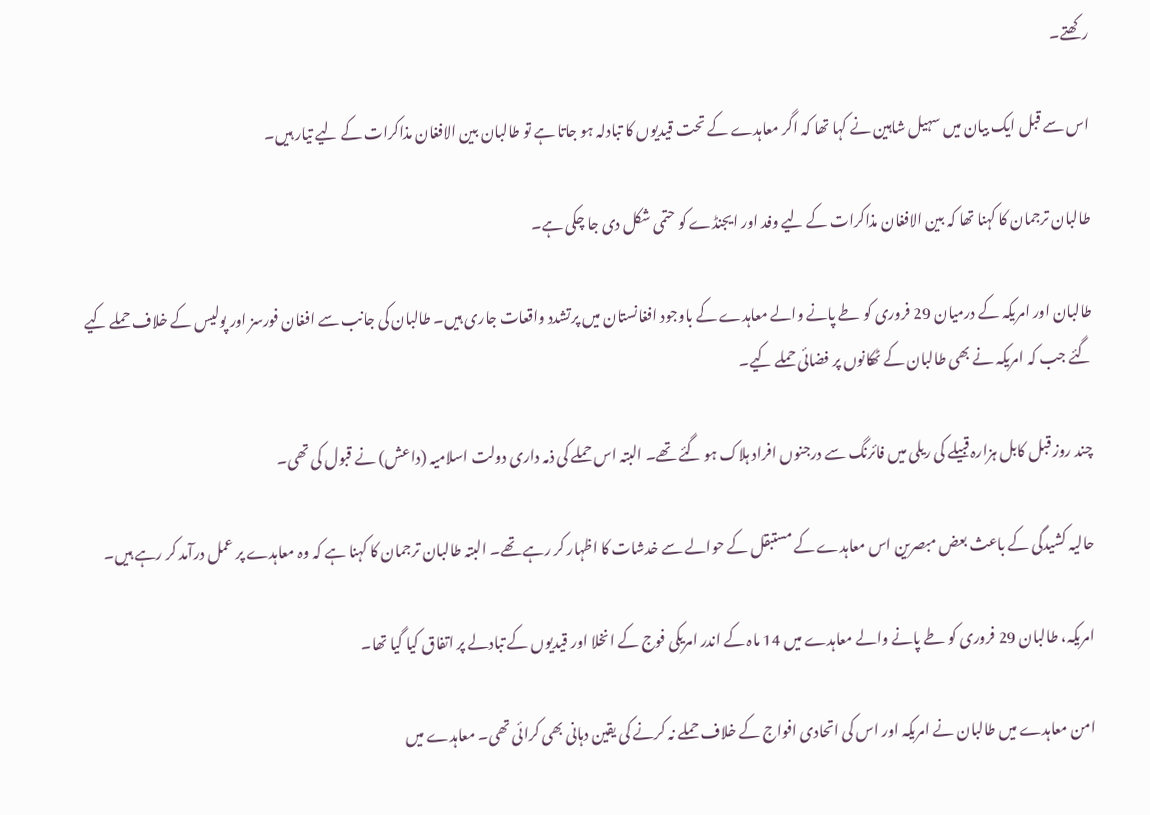رکھتے۔

اس سے قبل ایک بیان میں سہیل شاہین نے کہا تھا کہ اگر معاہدے کے تحت قیدیوں کا تبادلہ ہو جاتا ہے تو طالبان بین الافغان مذاکرات کے لیے تیار ہیں۔

طالبان ترجمان کا کہنا تھا کہ بین الافغان مذاکرات کے لیے وفد اور ایجنڈے کو حتمی شکل دی جا چکی ہے۔

طالبان اور امریکہ کے درمیان 29 فروری کو طے پانے والے معاہدے کے باوجود افغانستان میں پرتشدد واقعات جاری ہیں۔ طالبان کی جانب سے افغان فورسز اور پولیس کے خلاف حملے کیے گئے جب کہ امریکہ نے بھی طالبان کے ٹھکانوں پر فضائی حملے کیے۔

چند روز قبل کابل ہزارہ قبیلے کی ریلی میں فائرنگ سے درجنوں افراد ہلاک ہو گئے تھے۔ البتہ اس حملے کی ذمہ داری دولت اسلامیہ (داعش) نے قبول کی تھی۔

حالیہ کشیدگی کے باعث بعض مبصرین اس معاہدے کے مستبقل کے حوالے سے خدشات کا اظہار کر رہے تھے۔ البتہ طالبان ترجمان کا کہنا ہے کہ وہ معاہدے پر عمل درآمد کر رہے ہیں۔

امریکہ، طالبان 29 فروری کو طے پانے والے معاہدے میں 14 ماہ کے اندر امریکی فوج کے انخلا اور قیدیوں کے تبادلے پر اتفاق کیا گیا تھا۔

امن معاہدے میں طالبان نے امریکہ اور اس کی اتحادی افواج کے خلاف حملے نہ کرنے کی یقین دہانی بھی کرائی تھی۔ معاہدے میں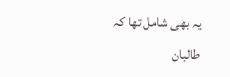یہ بھی شامل تھا کہ طالبان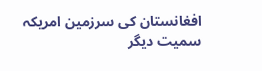افغانستان کی سرزمین امریکہ سمیت دیگر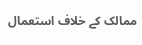ممالک کے خلاف استعمال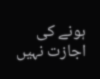ہونے کی اجازت نہیں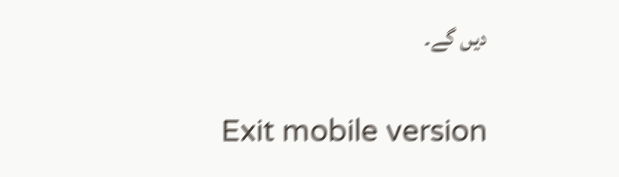دیں گے۔

Exit mobile version